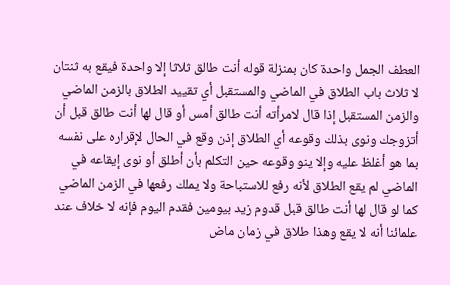العطف الجمل واحدة كان بمنزلة قوله أنت طالق ثلاثا إلا واحدة فيقع به ثنتان لا ثلاث باب الطلاق في الماضي والمستقبل أي تقييد الطلاق بالزمن الماضي والزمن المستقبل إذا قال لامرأته أنت طالق أمس أو قال لها أنت طالق قبل أن أتزوجك ونوى بذلك وقوعه أي الطلاق إذن وقع في الحال لإقراره على نفسه بما هو أغلظ عليه وإلا ينو وقوعه حين التكلم بأن أطلق أو نوى إيقاعه في الماضي لم يقع الطلاق لأنه رفع للاستباحة ولا يملك رفعها في الزمن الماضي كما لو قال لها أنت طالق قبل قدوم زيد بيومين فقدم اليوم فإنه لا خلاف عند علمائنا أنه لا يقع وهذا طلاق في زمان ماض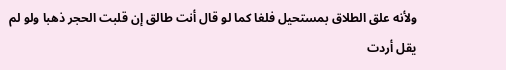ولأنه علق الطلاق بمستحيل فلغا كما لو قال أنت طالق إن قلبت الحجر ذهبا ولو لم يقل أردت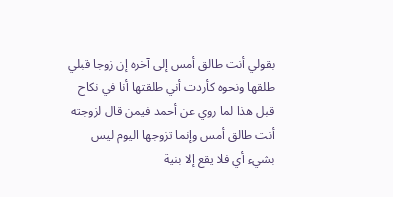بقولي أنت طالق أمس إلى آخره إن زوجا قبلي طلقها ونحوه كأردت أني طلقتها أنا في نكاح قبل هذا لما روي عن أحمد فيمن قال لزوجته أنت طالق أمس وإنما تزوجها اليوم ليس بشيء أي فلا يقع إلا بنية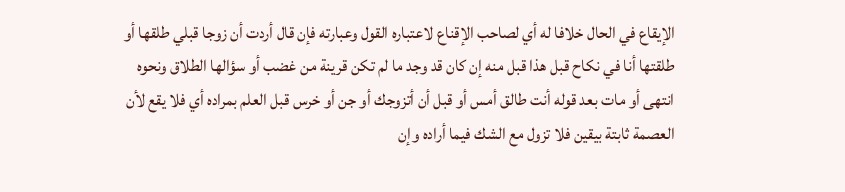الإيقاع في الحال خلافا له أي لصاحب الإقناع لاعتباره القول وعبارته فإن قال أردت أن زوجا قبلي طلقها أو طلقتها أنا في نكاح قبل هذا قبل منه إن كان قد وجد ما لم تكن قرينة من غضب أو سؤالها الطلاق ونحوه انتهى أو مات بعد قوله أنت طالق أمس أو قبل أن أتزوجك أو جن أو خرس قبل العلم بمراده أي فلا يقع لأن العصمة ثابتة بيقين فلا تزول مع الشك فيما أراده وإن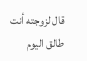قال لزوجته أنت طالق اليوم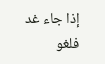إذا جاء غد فلغو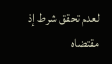لعدم تحقق شرط إذ مقتضاه